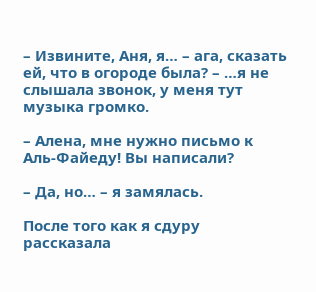– Извините, Аня, я… – ага, сказать ей, что в огороде была? – …я не слышала звонок, у меня тут музыка громко.

– Алена, мне нужно письмо к Аль-Файеду! Вы написали?

– Да, но… – я замялась.

После того как я сдуру рассказала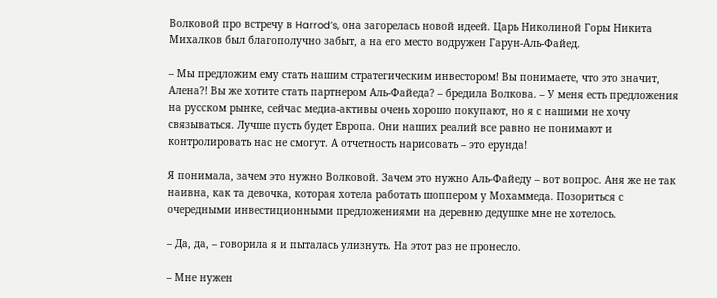Волковой про встречу в Harrod’s, она загорелась новой идеей. Царь Николиной Горы Никита Михалков был благополучно забыт, а на его место водружен Гарун-Аль-Файед.

– Мы предложим ему стать нашим стратегическим инвестором! Вы понимаете, что это значит, Алена?! Вы же хотите стать партнером Аль-Файеда? – бредила Волкова. – У меня есть предложения на русском рынке, сейчас медиа-активы очень хорошо покупают, но я с нашими не хочу связываться. Лучше пусть будет Европа. Они наших реалий все равно не понимают и контролировать нас не смогут. А отчетность нарисовать – это ерунда!

Я понимала, зачем это нужно Волковой. Зачем это нужно Аль-Файеду – вот вопрос. Аня же не так наивна, как та девочка, которая хотела работать шоппером у Мохаммеда. Позориться с очередными инвестиционными предложениями на деревню дедушке мне не хотелось.

– Да, да, – говорила я и пыталась улизнуть. На этот раз не пронесло.

– Мне нужен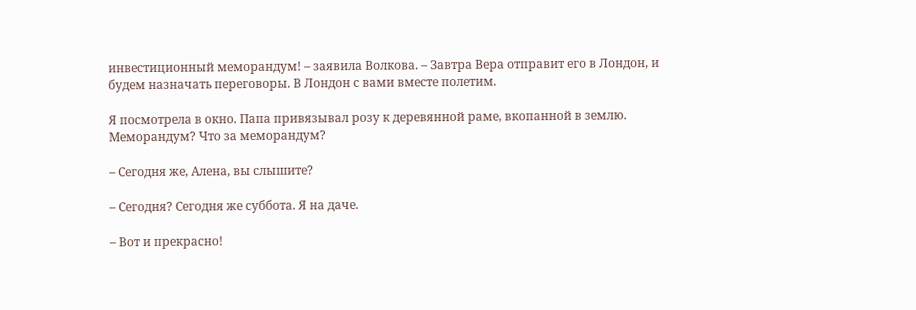инвестиционный меморандум! – заявила Волкова. – Завтра Вера отправит его в Лондон, и будем назначать переговоры. В Лондон с вами вместе полетим.

Я посмотрела в окно. Папа привязывал розу к деревянной раме, вкопанной в землю. Меморандум? Что за меморандум?

– Сегодня же, Алена, вы слышите?

– Сегодня? Сегодня же суббота. Я на даче.

– Вот и прекрасно!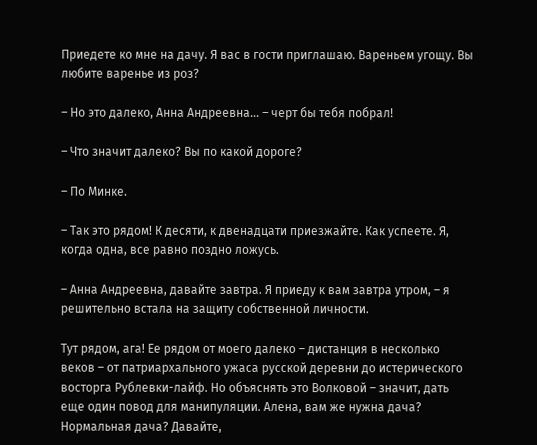Приедете ко мне на дачу. Я вас в гости приглашаю. Вареньем угощу. Вы любите варенье из роз?

– Но это далеко, Анна Андреевна… – черт бы тебя побрал!

– Что значит далеко? Вы по какой дороге?

– По Минке.

– Так это рядом! К десяти, к двенадцати приезжайте. Как успеете. Я, когда одна, все равно поздно ложусь.

– Анна Андреевна, давайте завтра. Я приеду к вам завтра утром, – я решительно встала на защиту собственной личности.

Тут рядом, ага! Ее рядом от моего далеко – дистанция в несколько веков – от патриархального ужаса русской деревни до истерического восторга Рублевки-лайф. Но объяснять это Волковой – значит, дать еще один повод для манипуляции. Алена, вам же нужна дача? Нормальная дача? Давайте,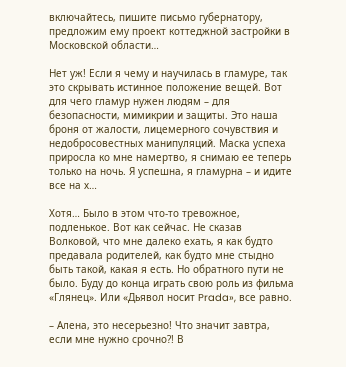включайтесь, пишите письмо губернатору, предложим ему проект коттеджной застройки в Московской области…

Нет уж! Если я чему и научилась в гламуре, так это скрывать истинное положение вещей. Вот для чего гламур нужен людям – для безопасности, мимикрии и защиты. Это наша броня от жалости, лицемерного сочувствия и недобросовестных манипуляций. Маска успеха приросла ко мне намертво, я снимаю ее теперь только на ночь. Я успешна, я гламурна – и идите все на х…

Хотя… Было в этом что-то тревожное, подленькое. Вот как сейчас. Не сказав Волковой, что мне далеко ехать, я как будто предавала родителей, как будто мне стыдно быть такой, какая я есть. Но обратного пути не было. Буду до конца играть свою роль из фильма «Глянец». Или «Дьявол носит Prada», все равно.

– Алена, это несерьезно! Что значит завтра, если мне нужно срочно?! В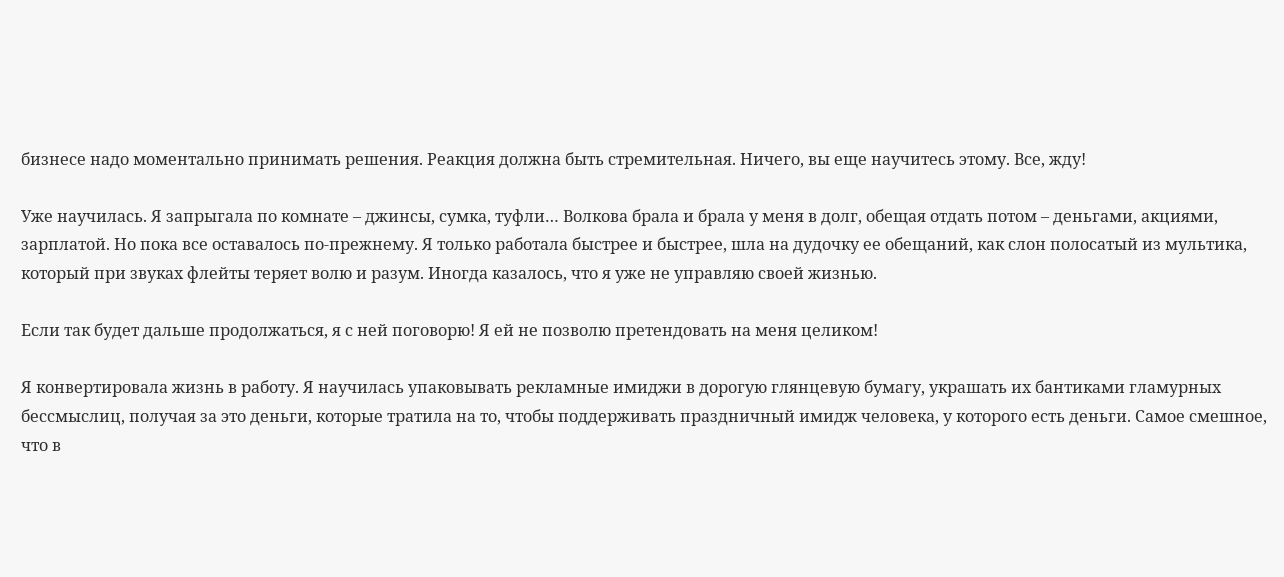бизнесе надо моментально принимать решения. Реакция должна быть стремительная. Ничего, вы еще научитесь этому. Все, жду!

Уже научилась. Я запрыгала по комнате – джинсы, сумка, туфли… Волкова брала и брала у меня в долг, обещая отдать потом – деньгами, акциями, зарплатой. Но пока все оставалось по-прежнему. Я только работала быстрее и быстрее, шла на дудочку ее обещаний, как слон полосатый из мультика, который при звуках флейты теряет волю и разум. Иногда казалось, что я уже не управляю своей жизнью.

Если так будет дальше продолжаться, я с ней поговорю! Я ей не позволю претендовать на меня целиком!

Я конвертировала жизнь в работу. Я научилась упаковывать рекламные имиджи в дорогую глянцевую бумагу, украшать их бантиками гламурных бессмыслиц, получая за это деньги, которые тратила на то, чтобы поддерживать праздничный имидж человека, у которого есть деньги. Самое смешное, что в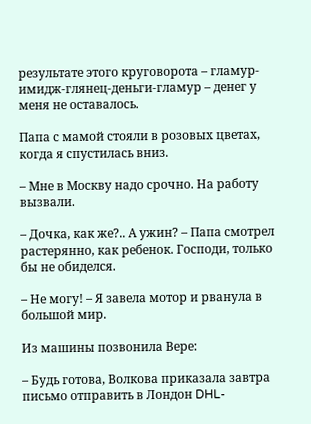результате этого круговорота – гламур-имидж-глянец-деньги-гламур – денег у меня не оставалось.

Папа с мамой стояли в розовых цветах, когда я спустилась вниз.

– Мне в Москву надо срочно. На работу вызвали.

– Дочка, как же?.. А ужин? – Папа смотрел растерянно, как ребенок. Господи, только бы не обиделся.

– Не могу! – Я завела мотор и рванула в большой мир.

Из машины позвонила Вере:

– Будь готова, Волкова приказала завтра письмо отправить в Лондон DHL-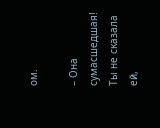ом.

– Она сумасшедшая! Ты не сказала ей,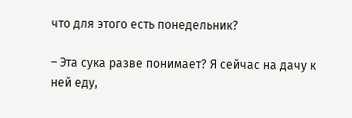что для этого есть понедельник?

– Эта сука разве понимает? Я сейчас на дачу к ней еду,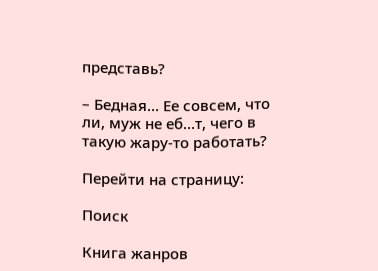представь?

– Бедная… Ее совсем, что ли, муж не еб…т, чего в такую жару-то работать?

Перейти на страницу:

Поиск

Книга жанров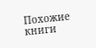Похожие книги